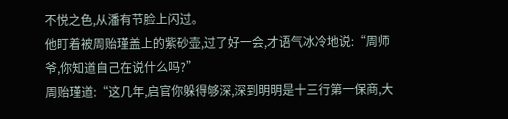不悦之色,从潘有节脸上闪过。
他盯着被周贻瑾盖上的紫砂壶,过了好一会,才语气冰冷地说:“周师爷,你知道自己在说什么吗?”
周贻瑾道:“这几年,启官你躲得够深,深到明明是十三行第一保商,大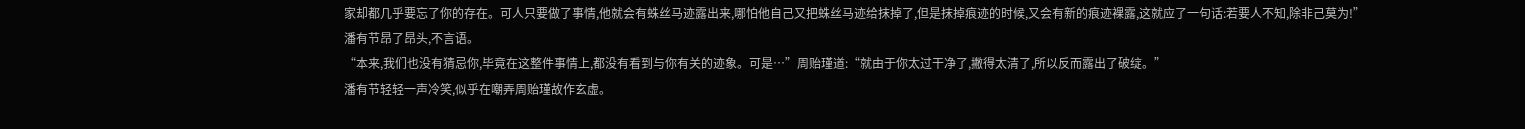家却都几乎要忘了你的存在。可人只要做了事情,他就会有蛛丝马迹露出来,哪怕他自己又把蛛丝马迹给抹掉了,但是抹掉痕迹的时候,又会有新的痕迹裸露,这就应了一句话:若要人不知,除非己莫为!”
潘有节昂了昂头,不言语。
“本来,我们也没有猜忌你,毕竟在这整件事情上,都没有看到与你有关的迹象。可是…”周贻瑾道:“就由于你太过干净了,撇得太清了,所以反而露出了破绽。”
潘有节轻轻一声冷笑,似乎在嘲弄周贻瑾故作玄虚。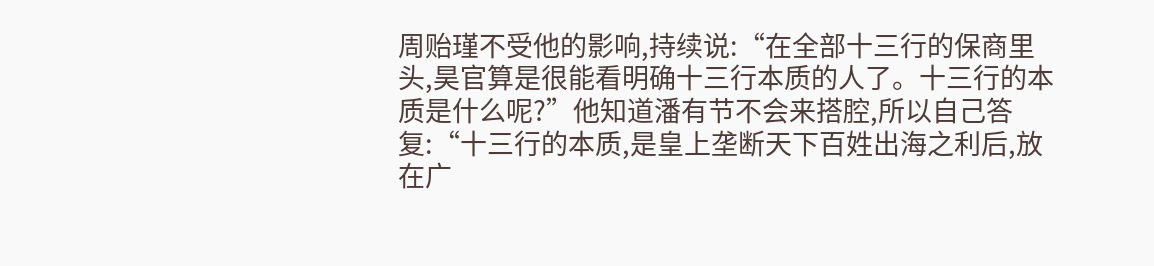周贻瑾不受他的影响,持续说:“在全部十三行的保商里头,昊官算是很能看明确十三行本质的人了。十三行的本质是什么呢?”他知道潘有节不会来搭腔,所以自己答复:“十三行的本质,是皇上垄断天下百姓出海之利后,放在广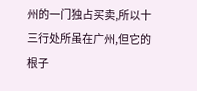州的一门独占买卖,所以十三行处所虽在广州,但它的根子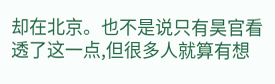却在北京。也不是说只有昊官看透了这一点,但很多人就算有想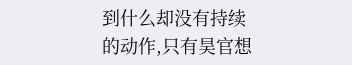到什么却没有持续的动作,只有昊官想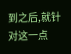到之后,就针对这一点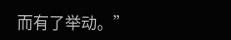而有了举动。”